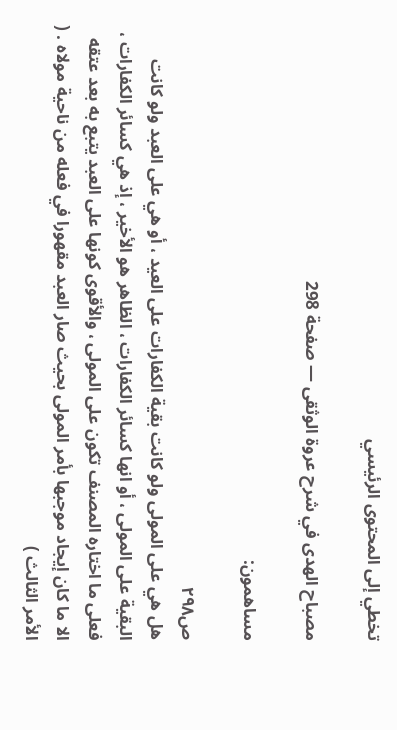تخطي إلى المحتوى الرئيسي

مصباح الهدى في شرح عروة الوثقى — صفحة 298

مساهمون:

ص٢٩٨
هل هي على المولى ولو كانت بقية الكفارات على العيد ، أو هي على العبد ولو كانت البقية على المولى ، أو انها كسائر الكفارات ، الظاهر هو الأخير ، إذ هي كسائر الكفارات ، فعلى ما اختاره المصنف تكون على المولى ، والأقوى كونها على العبد يتبع به بعد عتقه الا ما كان إيجاد موجبها بأمر المولى بحيث صار العبد مقهورا في فعله من ناحية مولاه . ( الأمر الثالث )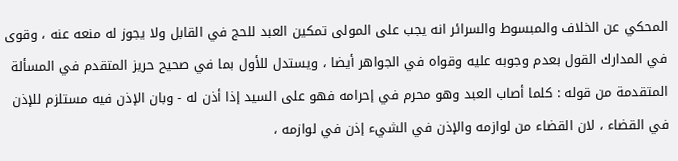المحكي عن الخلاف والمبسوط والسرائر انه يجب على المولى تمكين العبد للحج في القابل ولا يجوز له منعه عنه ، وقوى في المدارك القول بعدم وجوبه عليه وقواه في الجواهر أيضا ، ويستدل للأول بما في صحيح حريز المتقدم في المسألة المتقدمة من قوله : كلما أصاب العبد وهو محرم في إحرامه فهو على السيد إذا أذن له - وبان الإذن فيه مستلزم للإذن في القضاء ، لان القضاء من لوازمه والإذن في الشيء إذن في لوازمه ،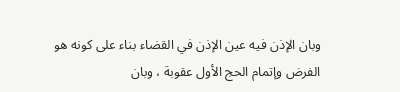وبان الإذن فيه عين الإذن في القضاء بناء على كونه هو الفرض وإتمام الحج الأول عقوبة ، وبان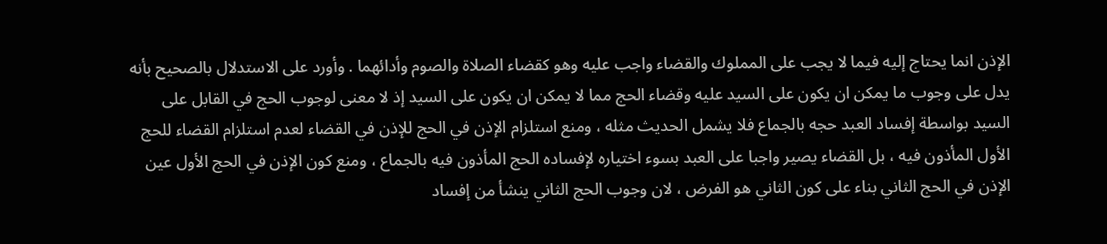الإذن انما يحتاج إليه فيما لا يجب على المملوك والقضاء واجب عليه وهو كقضاء الصلاة والصوم وأدائهما . وأورد على الاستدلال بالصحيح بأنه يدل على وجوب ما يمكن ان يكون على السيد عليه وقضاء الحج مما لا يمكن ان يكون على السيد إذ لا معنى لوجوب الحج في القابل على السيد بواسطة إفساد العبد حجه بالجماع فلا يشمل الحديث مثله ، ومنع استلزام الإذن في الحج للإذن في القضاء لعدم استلزام القضاء للحج الأول المأذون فيه ، بل القضاء يصير واجبا على العبد بسوء اختياره لإفساده الحج المأذون فيه بالجماع ، ومنع كون الإذن في الحج الأول عين الإذن في الحج الثاني بناء على كون الثاني هو الفرض ، لان وجوب الحج الثاني ينشأ من إفساد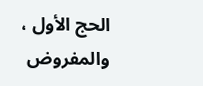الحج الأول ، والمفروض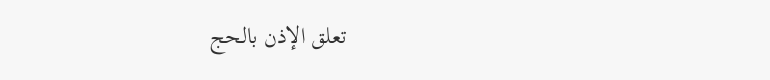تعلق الإذن بالحج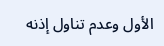الأول وعدم تناول إذنه